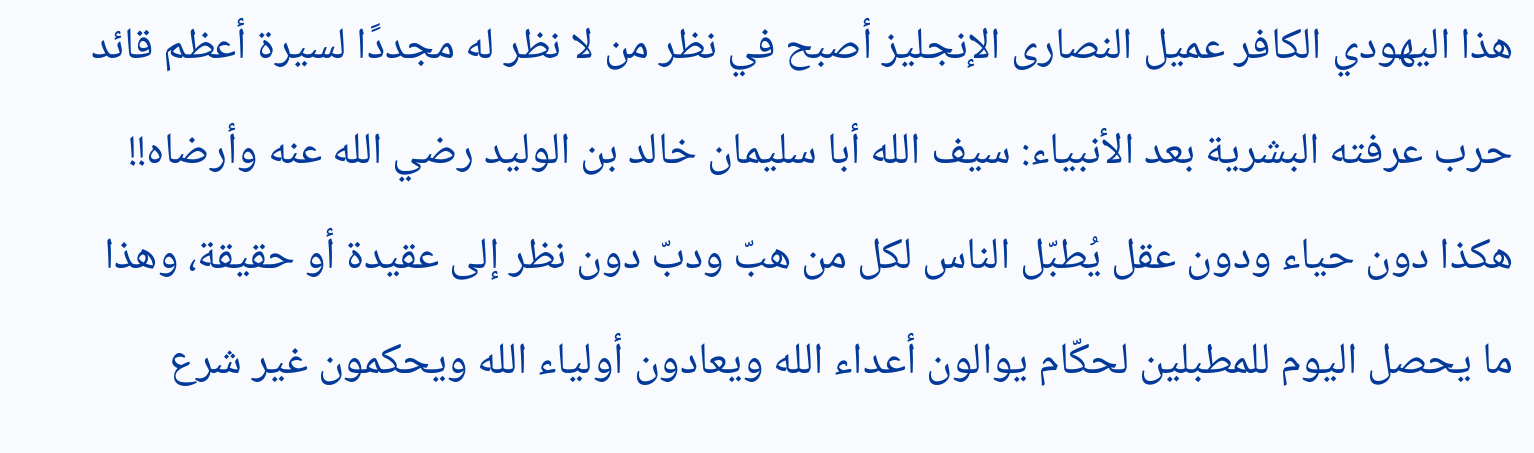هذا اليهودي الكافر عميل النصارى الإنجليز أصبح في نظر من لا نظر له مجددًا لسيرة أعظم قائد حرب عرفته البشرية بعد الأنبياء: سيف الله أبا سليمان خالد بن الوليد رضي الله عنه وأرضاه!! هكذا دون حياء ودون عقل يُطبّل الناس لكل من هبّ ودبّ دون نظر إلى عقيدة أو حقيقة، وهذا ما يحصل اليوم للمطبلين لحكّام يوالون أعداء الله ويعادون أولياء الله ويحكمون غير شرع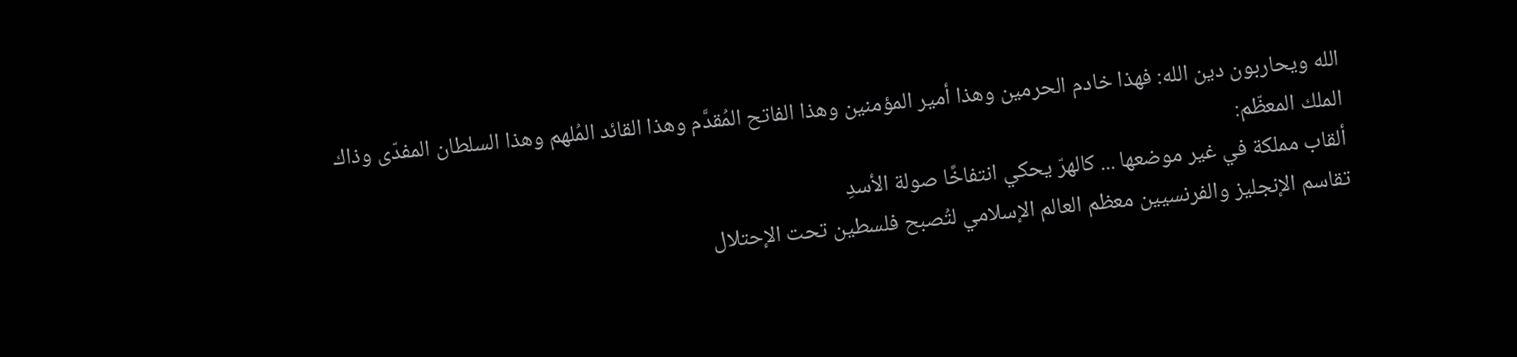الله ويحاربون دين الله: فهذا خادم الحرمين وهذا أمير المؤمنين وهذا الفاتح المُقدَّم وهذا القائد المُلهم وهذا السلطان المفدّى وذاك الملك المعظّم:
ألقاب مملكة في غير موضعها ... كالهرّ يحكي انتفاخًا صولة الأسدِ
تقاسم الإنجليز والفرنسيين معظم العالم الإسلامي لتُصبح فلسطين تحت الإحتلال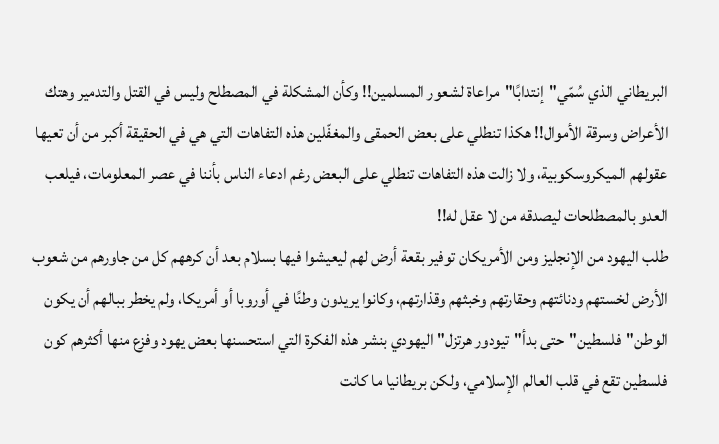البريطاني الذي سُمّي"إنتدابًا"مراعاة لشعور المسلمين!! وكأن المشكلة في المصطلح وليس في القتل والتدمير وهتك الأعراض وسرقة الأموال!! هكذا تنطلي على بعض الحمقى والمغفّلين هذه التفاهات التي هي في الحقيقة أكبر من أن تعيها عقولهم الميكروسكوبية، ولا زالت هذه التفاهات تنطلي على البعض رغم ادعاء الناس بأننا في عصر المعلومات، فيلعب العدو بالمصطلحات ليصدقه من لا عقل له!!
طلب اليهود من الإنجليز ومن الأمريكان توفير بقعة أرض لهم ليعيشوا فيها بسلام بعد أن كرههم كل من جاورهم من شعوب الأرض لخستهم ودنائتهم وحقارتهم وخبثهم وقذارتهم، وكانوا يريدون وطنًا في أوروبا أو أمريكا، ولم يخطر ببالهم أن يكون الوطن"فلسطين"حتى بدأ"تيودور هرتزل"اليهودي بنشر هذه الفكرة التي استحسنها بعض يهود وفزع منها أكثرهم كون فلسطين تقع في قلب العالم الإسلامي، ولكن بريطانيا ما كانت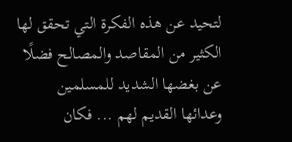لتحيد عن هذه الفكرة التي تحقق لها الكثير من المقاصد والمصالح فضلًا عن بغضها الشديد للمسلمين وعدائها القديم لهم ... فكان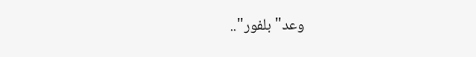وعد"بلفور"..